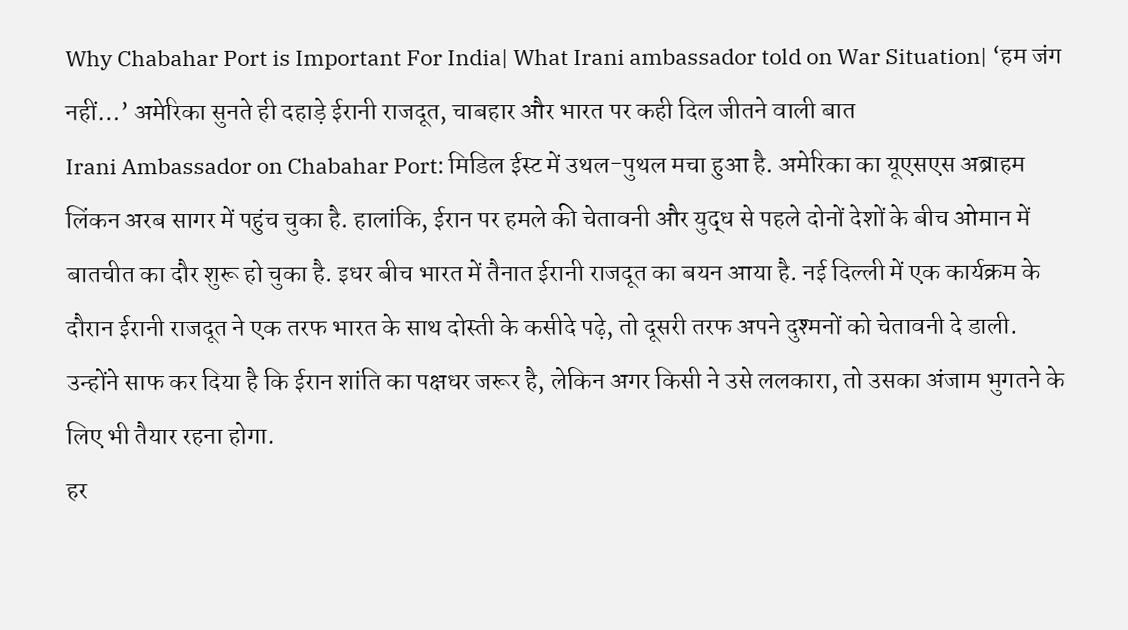Why Chabahar Port is Important For India| What Irani ambassador told on War Situation| ‘हम जंग नहीं…’ अमेरिका सुनते ही दहाड़े ईरानी राजदूत, चाबहार और भारत पर कही दिल जीतने वाली बात
Irani Ambassador on Chabahar Port: मिडिल ईस्ट में उथल-पुथल मचा हुआ है. अमेरिका का यूएसएस अब्राहम लिंकन अरब सागर में पहुंच चुका है. हालांकि, ईरान पर हमले की चेतावनी और युद्ध से पहले दोनों देशों के बीच ओमान में बातचीत का दौर शुरू हो चुका है. इधर बीच भारत में तैनात ईरानी राजदूत का बयन आया है. नई दिल्ली में एक कार्यक्रम के दौरान ईरानी राजदूत ने एक तरफ भारत के साथ दोस्ती के कसीदे पढ़े, तो दूसरी तरफ अपने दुश्मनों को चेतावनी दे डाली. उन्होंने साफ कर दिया है कि ईरान शांति का पक्षधर जरूर है, लेकिन अगर किसी ने उसे ललकारा, तो उसका अंजाम भुगतने के लिए भी तैयार रहना होगा.
हर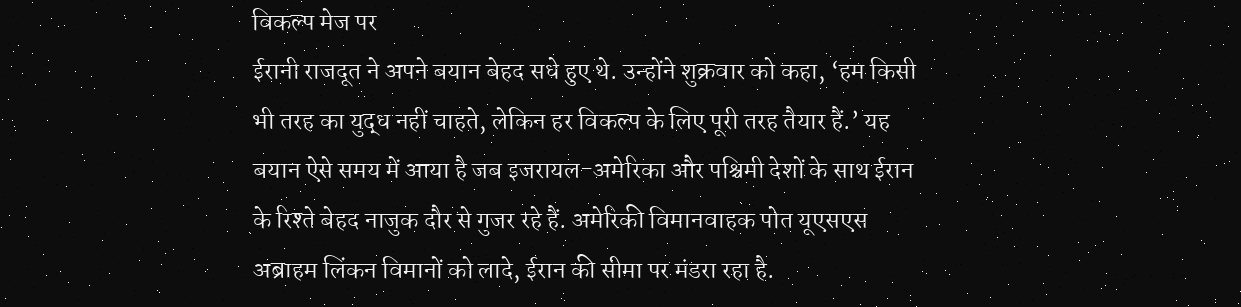विकल्प मेज पर
ईरानी राजदूत ने अपने बयान बेहद सधे हुए थे. उन्होंने शुक्रवार को कहा, ‘हम किसी भी तरह का युद्ध नहीं चाहते, लेकिन हर विकल्प के लिए पूरी तरह तैयार हैं.’ यह बयान ऐसे समय में आया है जब इजरायल-अमेरिका और पश्चिमी देशों के साथ ईरान के रिश्ते बेहद नाजुक दौर से गुजर रहे हैं. अमेरिकी विमानवाहक पोत यूएसएस अब्राहम लिंकन विमानों को लादे, ईरान की सीमा पर मंडरा रहा है.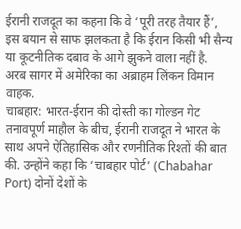ईरानी राजदूत का कहना कि वे ‘पूरी तरह तैयार हैं’, इस बयान से साफ झलकता है कि ईरान किसी भी सैन्य या कूटनीतिक दबाव के आगे झुकने वाला नहीं है.
अरब सागर में अमेरिका का अब्राहम लिंकन विमान वाहक.
चाबहार: भारत-ईरान की दोस्ती का गोल्डन गेट
तनावपूर्ण माहौल के बीच, ईरानी राजदूत ने भारत के साथ अपने ऐतिहासिक और रणनीतिक रिश्तों की बात की. उन्होंने कहा कि ‘चाबहार पोर्ट’ (Chabahar Port) दोनों देशों के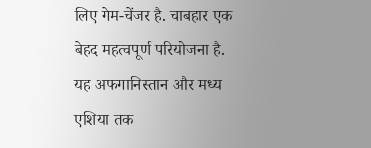लिए गेम-चेंजर है. चाबहार एक बेहद महत्वपूर्ण परियोजना है. यह अफगानिस्तान और मध्य एशिया तक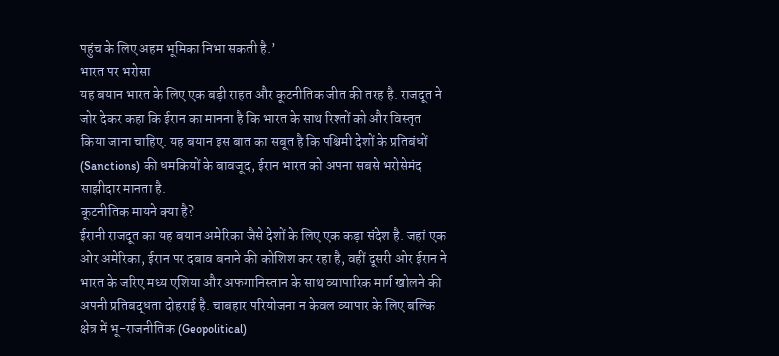पहुंच के लिए अहम भूमिका निभा सकती है.’
भारत पर भरोसा
यह बयान भारत के लिए एक बड़ी राहत और कूटनीतिक जीत की तरह है. राजदूत ने जोर देकर कहा कि ईरान का मानना है कि भारत के साथ रिश्तों को और विस्तृत किया जाना चाहिए. यह बयान इस बात का सबूत है कि पश्चिमी देशों के प्रतिबंधों (Sanctions) की धमकियों के बावजूद, ईरान भारत को अपना सबसे भरोसेमंद साझीदार मानता है.
कूटनीतिक मायने क्या है?
ईरानी राजदूत का यह बयान अमेरिका जैसे देशों के लिए एक कड़ा संदेश है. जहां एक ओर अमेरिका, ईरान पर दबाव बनाने की कोशिश कर रहा है, वहीं दूसरी ओर ईरान ने भारत के जरिए मध्य एशिया और अफगानिस्तान के साथ व्यापारिक मार्ग खोलने की अपनी प्रतिबद्धता दोहराई है. चाबहार परियोजना न केवल व्यापार के लिए बल्कि क्षेत्र में भू-राजनीतिक (Geopolitical)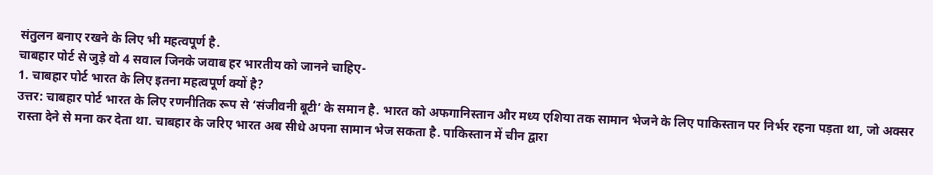संतुलन बनाए रखने के लिए भी महत्वपूर्ण है.
चाबहार पोर्ट से जुड़े वो 4 सवाल जिनके जवाब हर भारतीय को जानने चाहिए-
1. चाबहार पोर्ट भारत के लिए इतना महत्वपूर्ण क्यों है?
उत्तर: चाबहार पोर्ट भारत के लिए रणनीतिक रूप से ‘संजीवनी बूटी’ के समान है. भारत को अफगानिस्तान और मध्य एशिया तक सामान भेजने के लिए पाकिस्तान पर निर्भर रहना पड़ता था, जो अक्सर रास्ता देने से मना कर देता था. चाबहार के जरिए भारत अब सीधे अपना सामान भेज सकता है. पाकिस्तान में चीन द्वारा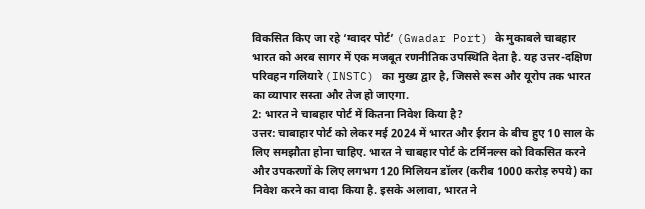विकसित किए जा रहे ‘ग्वादर पोर्ट’ (Gwadar Port) के मुकाबले चाबहार भारत को अरब सागर में एक मजबूत रणनीतिक उपस्थिति देता है. यह उत्तर-दक्षिण परिवहन गलियारे (INSTC) का मुख्य द्वार है, जिससे रूस और यूरोप तक भारत का व्यापार सस्ता और तेज हो जाएगा.
2: भारत ने चाबहार पोर्ट में कितना निवेश किया है?
उत्तर: चाबाहार पोर्ट को लेकर मई 2024 में भारत और ईरान के बीच हुए 10 साल के लिए समझौता होना चाहिए. भारत ने चाबहार पोर्ट के टर्मिनल्स को विकसित करने और उपकरणों के लिए लगभग 120 मिलियन डॉलर (करीब 1000 करोड़ रुपये) का निवेश करने का वादा किया है. इसके अलावा, भारत ने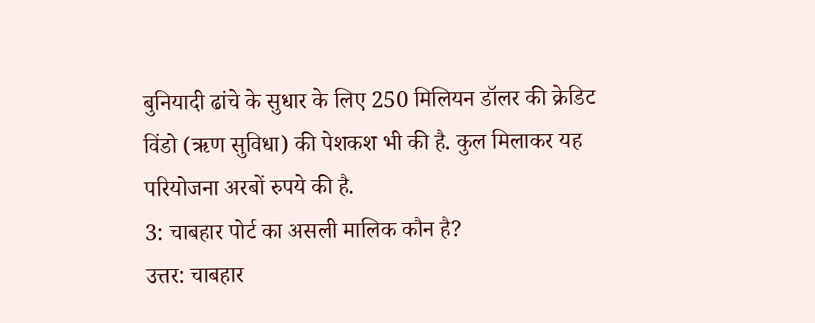बुनियादी ढांचे के सुधार के लिए 250 मिलियन डॉलर की क्रेडिट विंडो (ऋण सुविधा) की पेशकश भी की है. कुल मिलाकर यह परियोजना अरबों रुपये की है.
3: चाबहार पोर्ट का असली मालिक कौन है?
उत्तर: चाबहार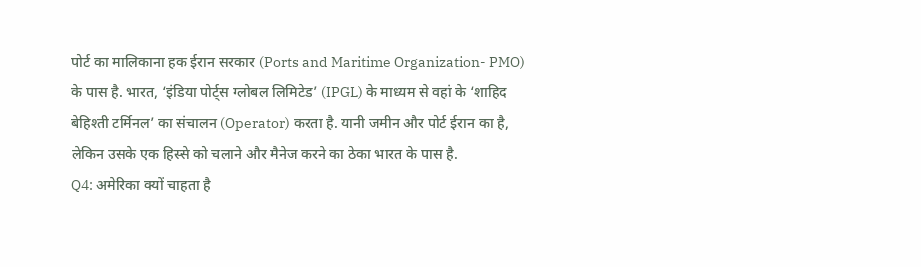पोर्ट का मालिकाना हक ईरान सरकार (Ports and Maritime Organization- PMO) के पास है. भारत, ‘इंडिया पोर्ट्स ग्लोबल लिमिटेड’ (IPGL) के माध्यम से वहां के ‘शाहिद बेहिश्ती टर्मिनल’ का संचालन (Operator) करता है. यानी जमीन और पोर्ट ईरान का है, लेकिन उसके एक हिस्से को चलाने और मैनेज करने का ठेका भारत के पास है.
Q4: अमेरिका क्यों चाहता है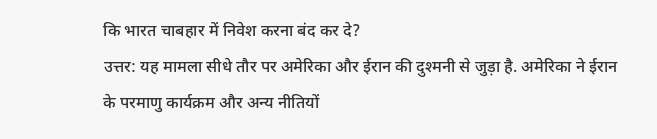कि भारत चाबहार में निवेश करना बंद कर दे?
उत्तर: यह मामला सीधे तौर पर अमेरिका और ईरान की दुश्मनी से जुड़ा है. अमेरिका ने ईरान के परमाणु कार्यक्रम और अन्य नीतियों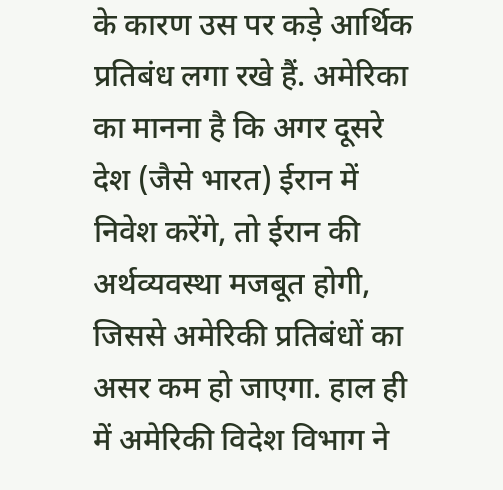के कारण उस पर कड़े आर्थिक प्रतिबंध लगा रखे हैं. अमेरिका का मानना है कि अगर दूसरे देश (जैसे भारत) ईरान में निवेश करेंगे, तो ईरान की अर्थव्यवस्था मजबूत होगी, जिससे अमेरिकी प्रतिबंधों का असर कम हो जाएगा. हाल ही में अमेरिकी विदेश विभाग ने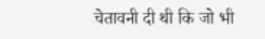चेतावनी दी थी कि जो भी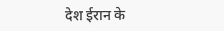देश ईरान के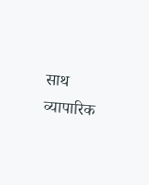साथ व्यापारिक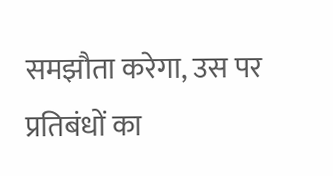समझौता करेगा, उस पर प्रतिबंधों का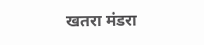खतरा मंडरा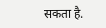सकता है.